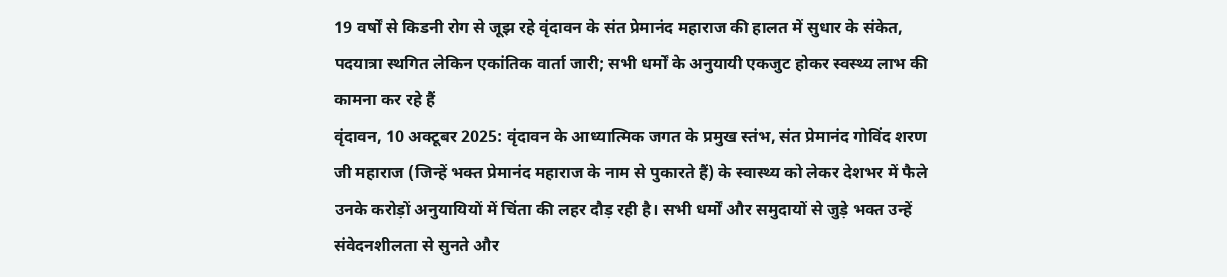19 वर्षों से किडनी रोग से जूझ रहे वृंदावन के संत प्रेमानंद महाराज की हालत में सुधार के संकेत, पदयात्रा स्थगित लेकिन एकांतिक वार्ता जारी; सभी धर्मों के अनुयायी एकजुट होकर स्वस्थ्य लाभ की कामना कर रहे हैं
वृंदावन, 10 अक्टूबर 2025: वृंदावन के आध्यात्मिक जगत के प्रमुख स्तंभ, संत प्रेमानंद गोविंद शरण जी महाराज (जिन्हें भक्त प्रेमानंद महाराज के नाम से पुकारते हैं) के स्वास्थ्य को लेकर देशभर में फैले उनके करोड़ों अनुयायियों में चिंता की लहर दौड़ रही है। सभी धर्मों और समुदायों से जुड़े भक्त उन्हें संवेदनशीलता से सुनते और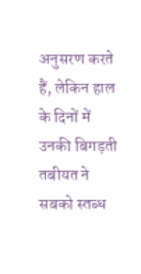अनुसरण करते हैं, लेकिन हाल के दिनों में उनकी बिगड़ती तबीयत ने सबको स्तब्ध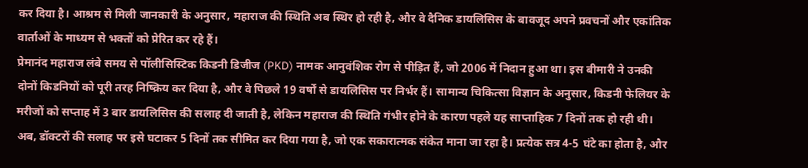कर दिया है। आश्रम से मिली जानकारी के अनुसार, महाराज की स्थिति अब स्थिर हो रही है, और वे दैनिक डायलिसिस के बावजूद अपने प्रवचनों और एकांतिक वार्ताओं के माध्यम से भक्तों को प्रेरित कर रहे हैं।
प्रेमानंद महाराज लंबे समय से पॉलीसिस्टिक किडनी डिजीज (PKD) नामक आनुवंशिक रोग से पीड़ित हैं, जो 2006 में निदान हुआ था। इस बीमारी ने उनकी दोनों किडनियों को पूरी तरह निष्क्रिय कर दिया है, और वे पिछले 19 वर्षों से डायलिसिस पर निर्भर हैं। सामान्य चिकित्सा विज्ञान के अनुसार, किडनी फेलियर के मरीजों को सप्ताह में 3 बार डायलिसिस की सलाह दी जाती है, लेकिन महाराज की स्थिति गंभीर होने के कारण पहले यह साप्ताहिक 7 दिनों तक हो रही थी। अब, डॉक्टरों की सलाह पर इसे घटाकर 5 दिनों तक सीमित कर दिया गया है, जो एक सकारात्मक संकेत माना जा रहा है। प्रत्येक सत्र 4-5 घंटे का होता है, और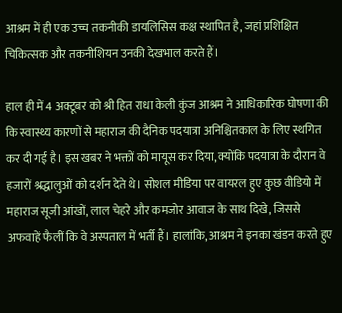आश्रम में ही एक उच्च तकनीकी डायलिसिस कक्ष स्थापित है, जहां प्रशिक्षित चिकित्सक और तकनीशियन उनकी देखभाल करते हैं।

हाल ही में 4 अक्टूबर को श्री हित राधा केली कुंज आश्रम ने आधिकारिक घोषणा की कि स्वास्थ्य कारणों से महाराज की दैनिक पदयात्रा अनिश्चितकाल के लिए स्थगित कर दी गई है। इस खबर ने भक्तों को मायूस कर दिया, क्योंकि पदयात्रा के दौरान वे हजारों श्रद्धालुओं को दर्शन देते थे। सोशल मीडिया पर वायरल हुए कुछ वीडियो में महाराज सूजी आंखों, लाल चेहरे और कमजोर आवाज के साथ दिखे, जिससे अफवाहें फैलीं कि वे अस्पताल में भर्ती हैं। हालांकि, आश्रम ने इनका खंडन करते हुए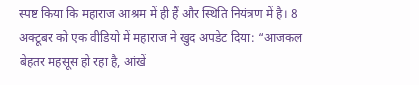स्पष्ट किया कि महाराज आश्रम में ही हैं और स्थिति नियंत्रण में है। 8 अक्टूबर को एक वीडियो में महाराज ने खुद अपडेट दिया: “आजकल बेहतर महसूस हो रहा है, आंखें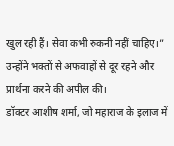खुल रही हैं। सेवा कभी रुकनी नहीं चाहिए।” उन्होंने भक्तों से अफवाहों से दूर रहने और प्रार्थना करने की अपील की।
डॉक्टर आशीष शर्मा, जो महाराज के इलाज में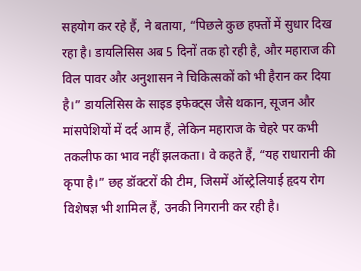सहयोग कर रहे हैं, ने बताया, “पिछले कुछ हफ्तों में सुधार दिख रहा है। डायलिसिस अब 5 दिनों तक हो रही है, और महाराज की विल पावर और अनुशासन ने चिकित्सकों को भी हैरान कर दिया है।” डायलिसिस के साइड इफेक्ट्स जैसे थकान, सूजन और मांसपेशियों में दर्द आम हैं, लेकिन महाराज के चेहरे पर कभी तकलीफ का भाव नहीं झलकता। वे कहते हैं, “यह राधारानी की कृपा है।” छह डॉक्टरों की टीम, जिसमें ऑस्ट्रेलियाई हृदय रोग विशेषज्ञ भी शामिल हैं, उनकी निगरानी कर रही है।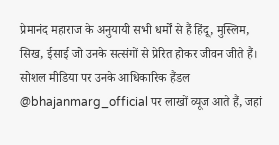प्रेमानंद महाराज के अनुयायी सभी धर्मों से हैं हिंदू, मुस्लिम, सिख, ईसाई जो उनके सत्संगों से प्रेरित होकर जीवन जीते हैं। सोशल मीडिया पर उनके आधिकारिक हैंडल @bhajanmarg_official पर लाखों व्यूज आते हैं, जहां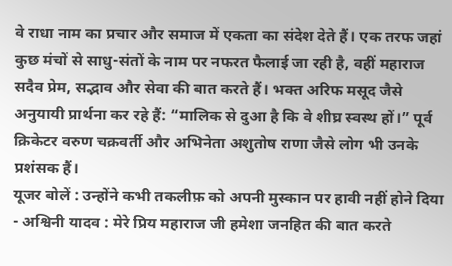वे राधा नाम का प्रचार और समाज में एकता का संदेश देते हैं। एक तरफ जहां कुछ मंचों से साधु-संतों के नाम पर नफरत फैलाई जा रही है, वहीं महाराज सदैव प्रेम, सद्भाव और सेवा की बात करते हैं। भक्त अरिफ मसूद जैसे अनुयायी प्रार्थना कर रहे हैं: “मालिक से दुआ है कि वे शीघ्र स्वस्थ हों।” पूर्व क्रिकेटर वरुण चक्रवर्ती और अभिनेता अशुतोष राणा जैसे लोग भी उनके प्रशंसक हैं।
यूजर बोलें : उन्होंने कभी तकलीफ़ को अपनी मुस्कान पर हावी नहीं होने दिया
- अश्विनी यादव : मेरे प्रिय महाराज जी हमेशा जनहित की बात करते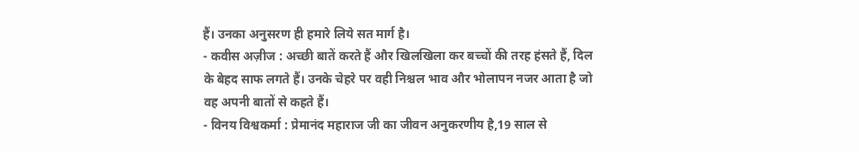हैं। उनका अनुसरण ही हमारे लिये सत मार्ग है।
- कवीस अज़ीज : अच्छी बातें करते हैं और खिलखिला कर बच्चों की तरह हंसते हैं, दिल के बेहद साफ लगते हैं। उनके चेहरे पर वही निश्चल भाव और भोलापन नजर आता है जो वह अपनी बातों से कहते हैं।
- विनय विश्वकर्मा : प्रेमानंद महाराज जी का जीवन अनुकरणीय है,19 साल से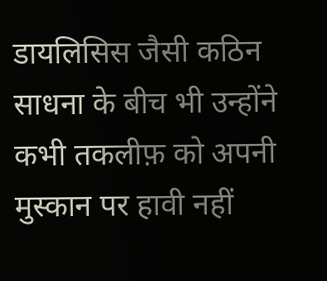डायलिसिस जैसी कठिन साधना के बीच भी उन्होंने कभी तकलीफ़ को अपनी मुस्कान पर हावी नहीं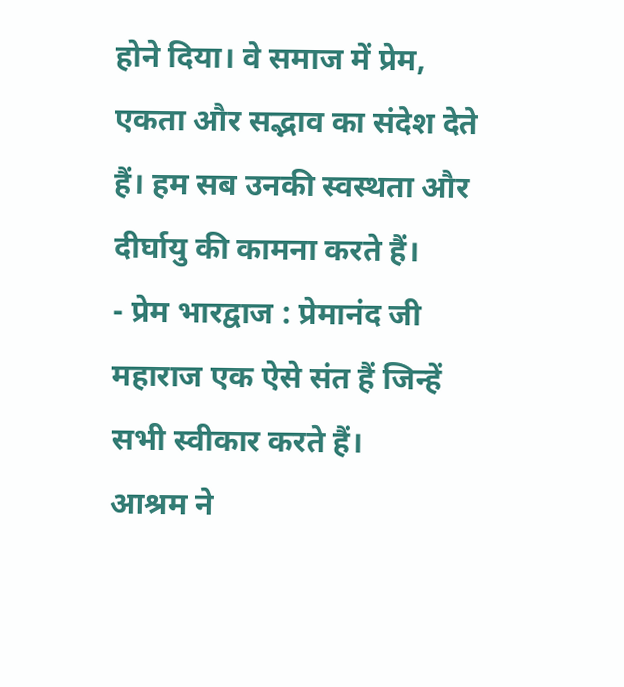होने दिया। वे समाज में प्रेम, एकता और सद्भाव का संदेश देते हैं। हम सब उनकी स्वस्थता और दीर्घायु की कामना करते हैं।
- प्रेम भारद्वाज : प्रेमानंद जी महाराज एक ऐसे संत हैं जिन्हें सभी स्वीकार करते हैं।
आश्रम ने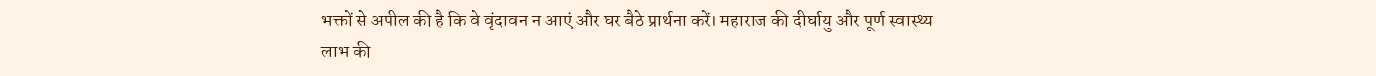भक्तों से अपील की है कि वे वृंदावन न आएं और घर बैठे प्रार्थना करें। महाराज की दीर्घायु और पूर्ण स्वास्थ्य लाभ की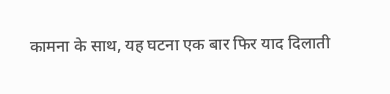कामना के साथ, यह घटना एक बार फिर याद दिलाती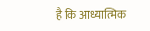है कि आध्यात्मिक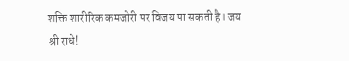शक्ति शारीरिक कमजोरी पर विजय पा सकती है। जय श्री राधे!